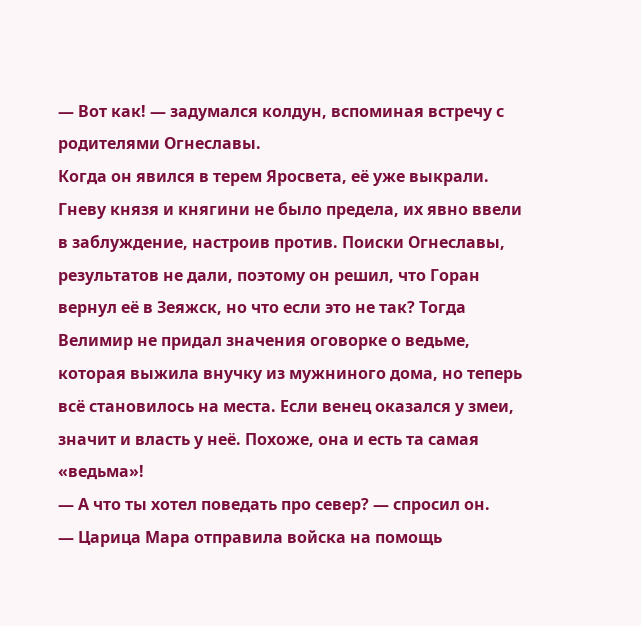— Вот как! — задумался колдун, вспоминая встречу с родителями Огнеславы.
Когда он явился в терем Яросвета, её уже выкрали. Гневу князя и княгини не было предела, их явно ввели в заблуждение, настроив против. Поиски Огнеславы, результатов не дали, поэтому он решил, что Горан вернул её в Зеяжск, но что если это не так? Тогда Велимир не придал значения оговорке о ведьме, которая выжила внучку из мужниного дома, но теперь всё становилось на места. Если венец оказался у змеи, значит и власть у неё. Похоже, она и есть та самая «ведьма»!
— А что ты хотел поведать про север? — спросил он.
— Царица Мара отправила войска на помощь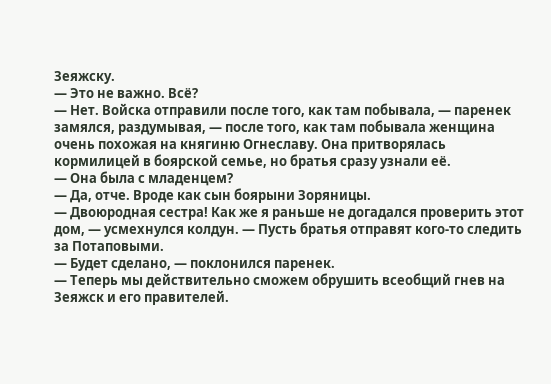Зеяжску.
— Это не важно. Всё?
— Нет. Войска отправили после того, как там побывала, — паренек замялся, раздумывая, — после того, как там побывала женщина очень похожая на княгиню Огнеславу. Она притворялась кормилицей в боярской семье, но братья сразу узнали её.
— Она была с младенцем?
— Да, отче. Вроде как сын боярыни Зоряницы.
— Двоюродная сестра! Как же я раньше не догадался проверить этот дом, — усмехнулся колдун. — Пусть братья отправят кого-то следить за Потаповыми.
— Будет сделано, — поклонился паренек.
— Теперь мы действительно сможем обрушить всеобщий гнев на Зеяжск и его правителей.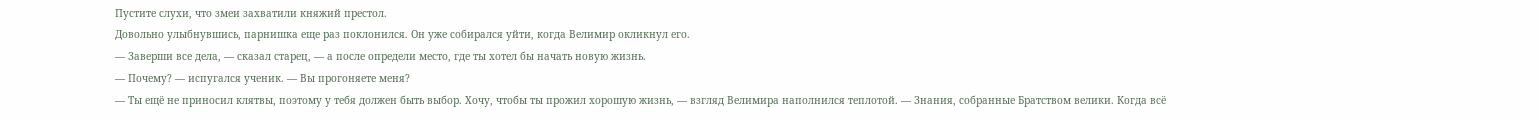Пустите слухи, что змеи захватили княжий престол.
Довольно улыбнувшись, парнишка еще раз поклонился. Он уже собирался уйти, когда Велимир окликнул его.
— Заверши все дела, — сказал старец, — а после определи место, где ты хотел бы начать новую жизнь.
— Почему? — испугался ученик. — Вы прогоняете меня?
— Ты ещё не приносил клятвы, поэтому у тебя должен быть выбор. Хочу, чтобы ты прожил хорошую жизнь, — взгляд Велимира наполнился теплотой. — Знания, собранные Братством велики. Когда всё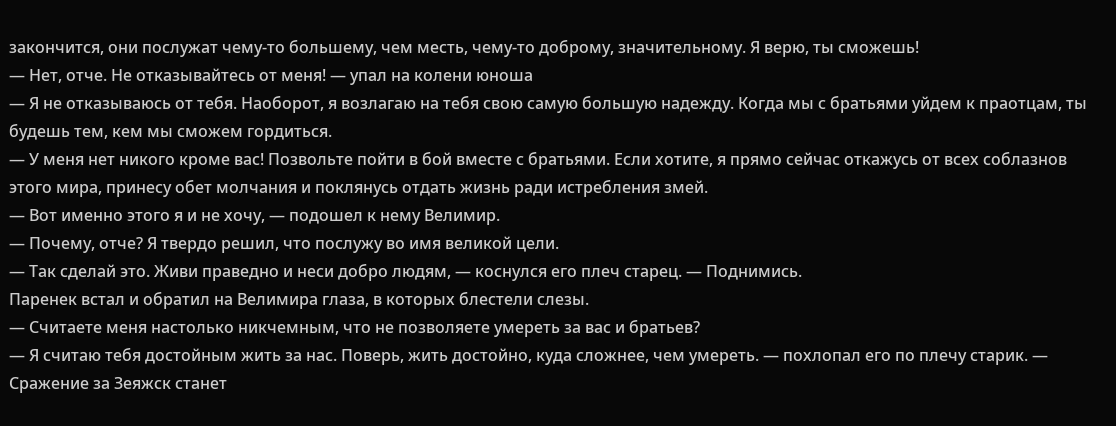закончится, они послужат чему-то большему, чем месть, чему-то доброму, значительному. Я верю, ты сможешь!
— Нет, отче. Не отказывайтесь от меня! — упал на колени юноша
— Я не отказываюсь от тебя. Наоборот, я возлагаю на тебя свою самую большую надежду. Когда мы с братьями уйдем к праотцам, ты будешь тем, кем мы сможем гордиться.
— У меня нет никого кроме вас! Позвольте пойти в бой вместе с братьями. Если хотите, я прямо сейчас откажусь от всех соблазнов этого мира, принесу обет молчания и поклянусь отдать жизнь ради истребления змей.
— Вот именно этого я и не хочу, — подошел к нему Велимир.
— Почему, отче? Я твердо решил, что послужу во имя великой цели.
— Так сделай это. Живи праведно и неси добро людям, — коснулся его плеч старец. — Поднимись.
Паренек встал и обратил на Велимира глаза, в которых блестели слезы.
— Считаете меня настолько никчемным, что не позволяете умереть за вас и братьев?
— Я считаю тебя достойным жить за нас. Поверь, жить достойно, куда сложнее, чем умереть. — похлопал его по плечу старик. — Сражение за Зеяжск станет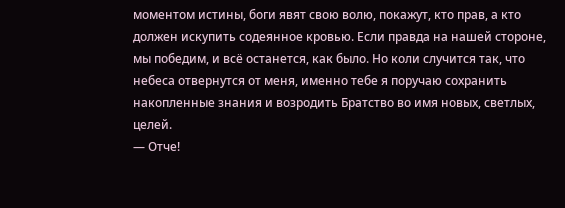моментом истины, боги явят свою волю, покажут, кто прав, а кто должен искупить содеянное кровью. Если правда на нашей стороне, мы победим, и всё останется, как было. Но коли случится так, что небеса отвернутся от меня, именно тебе я поручаю сохранить накопленные знания и возродить Братство во имя новых, светлых, целей.
— Отче!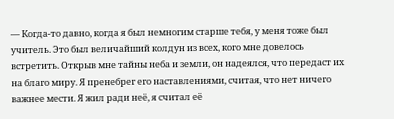— Когда-то давно, когда я был немногим старше тебя, у меня тоже был учитель. Это был величайший колдун из всех, кого мне довелось встретить. Открыв мне тайны неба и земли, он надеялся, что передаст их на благо миру. Я пренебрег его наставлениями, считая, что нет ничего важнее мести. Я жил ради неё, я считал её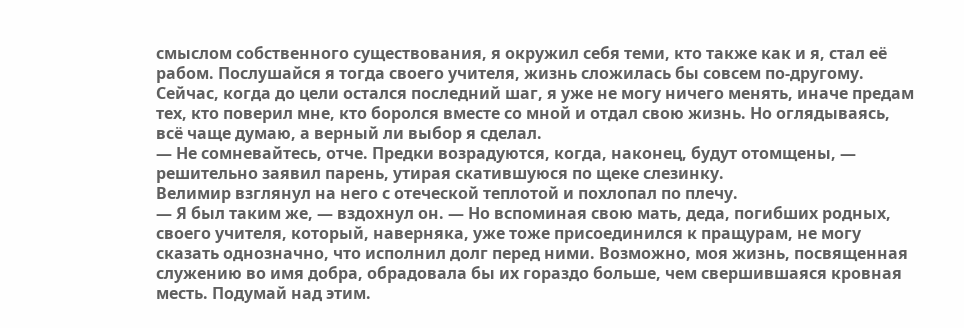смыслом собственного существования, я окружил себя теми, кто также как и я, стал её рабом. Послушайся я тогда своего учителя, жизнь сложилась бы совсем по-другому. Сейчас, когда до цели остался последний шаг, я уже не могу ничего менять, иначе предам тех, кто поверил мне, кто боролся вместе со мной и отдал свою жизнь. Но оглядываясь, всё чаще думаю, а верный ли выбор я сделал.
— Не сомневайтесь, отче. Предки возрадуются, когда, наконец, будут отомщены, — решительно заявил парень, утирая скатившуюся по щеке слезинку.
Велимир взглянул на него с отеческой теплотой и похлопал по плечу.
— Я был таким же, — вздохнул он. — Но вспоминая свою мать, деда, погибших родных, своего учителя, который, наверняка, уже тоже присоединился к пращурам, не могу сказать однозначно, что исполнил долг перед ними. Возможно, моя жизнь, посвященная служению во имя добра, обрадовала бы их гораздо больше, чем свершившаяся кровная месть. Подумай над этим.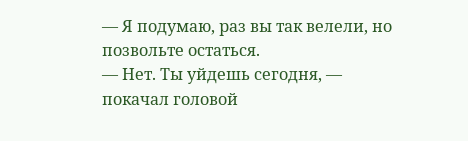— Я подумаю, раз вы так велели, но позвольте остаться.
— Нет. Ты уйдешь сегодня, — покачал головой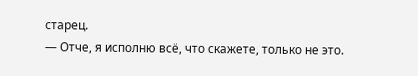старец.
— Отче, я исполню всё, что скажете, только не это.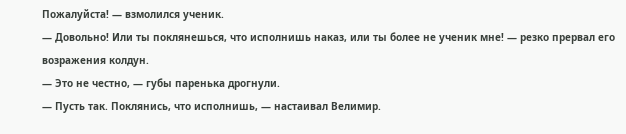Пожалуйста! — взмолился ученик.
— Довольно! Или ты поклянешься, что исполнишь наказ, или ты более не ученик мне! — резко прервал его возражения колдун.
— Это не честно, — губы паренька дрогнули.
— Пусть так. Поклянись, что исполнишь, — настаивал Велимир.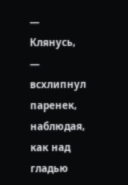— Клянусь, — всхлипнул паренек, наблюдая, как над гладью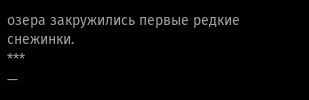озера закружились первые редкие снежинки.
***
—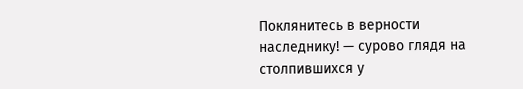Поклянитесь в верности наследнику! — сурово глядя на столпившихся у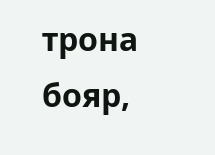трона бояр,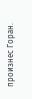произнес Горан.